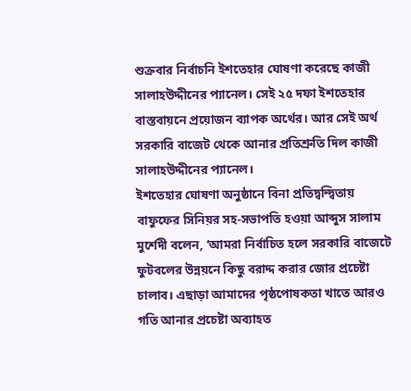শুক্রবার নির্বাচনি ইশতেহার ঘোষণা করেছে কাজী সালাহউদ্দীনের প্যানেল। সেই ২৫ দফা ইশতেহার বাস্তবায়নে প্রয়োজন ব্যাপক অর্থের। আর সেই অর্থ সরকারি বাজেট থেকে আনার প্রতিশ্রুতি দিল কাজী সালাহউদ্দীনের প্যানেল।
ইশতেহার ঘোষণা অনুষ্ঠানে বিনা প্রতিদ্বন্দ্বিতায় বাফুফের সিনিয়র সহ-সভাপতি হওয়া আব্দুস সালাম মুর্শেদী বলেন, ‘আমরা নির্বাচিত হলে সরকারি বাজেটে ফুটবলের উন্নয়নে কিছু বরাদ্দ করার জোর প্রচেষ্টা চালাব। এছাড়া আমাদের পৃষ্ঠপোষকতা খাতে আরও গতি আনার প্রচেষ্টা অব্যাহত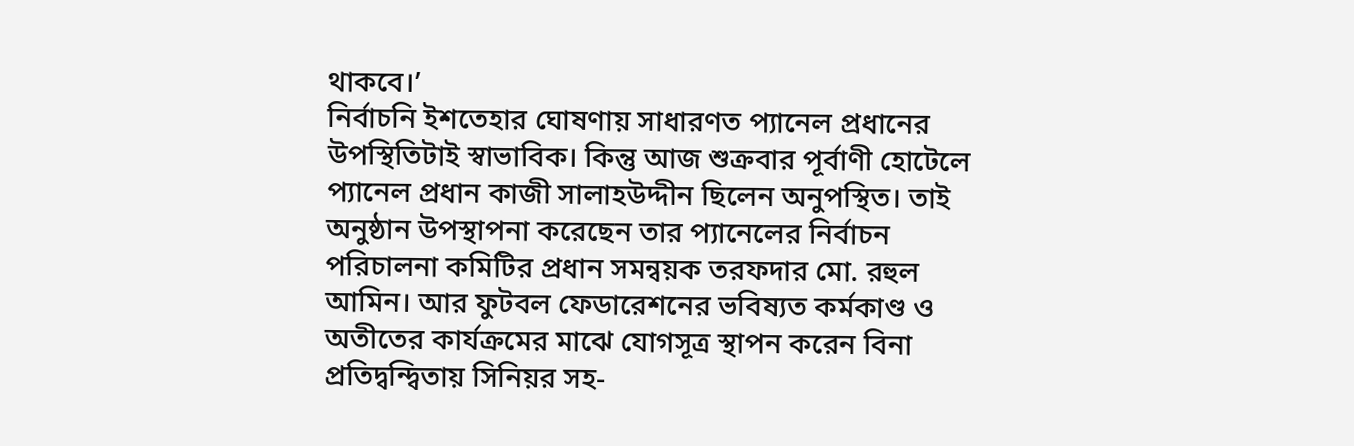থাকবে।’
নির্বাচনি ইশতেহার ঘোষণায় সাধারণত প্যানেল প্রধানের উপস্থিতিটাই স্বাভাবিক। কিন্তু আজ শুক্রবার পূর্বাণী হোটেলে প্যানেল প্রধান কাজী সালাহউদ্দীন ছিলেন অনুপস্থিত। তাই অনুষ্ঠান উপস্থাপনা করেছেন তার প্যানেলের নির্বাচন পরিচালনা কমিটির প্রধান সমন্বয়ক তরফদার মো. রহুল আমিন। আর ফুটবল ফেডারেশনের ভবিষ্যত কর্মকাণ্ড ও অতীতের কার্যক্রমের মাঝে যোগসূত্র স্থাপন করেন বিনা প্রতিদ্বন্দ্বিতায় সিনিয়র সহ-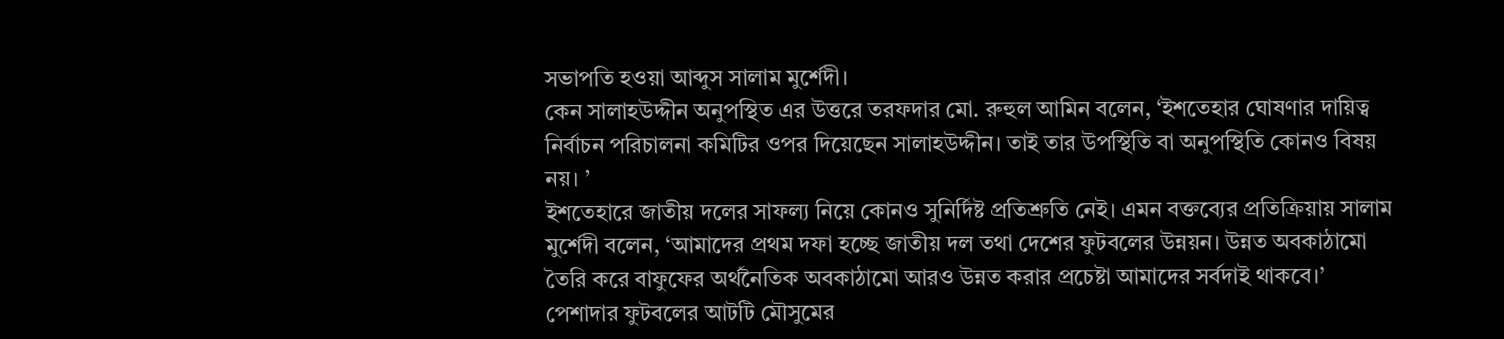সভাপতি হওয়া আব্দুস সালাম মুর্শেদী।
কেন সালাহউদ্দীন অনুপস্থিত এর উত্তরে তরফদার মো. রুহুল আমিন বলেন, ‘ইশতেহার ঘোষণার দায়িত্ব নির্বাচন পরিচালনা কমিটির ওপর দিয়েছেন সালাহউদ্দীন। তাই তার উপস্থিতি বা অনুপস্থিতি কোনও বিষয় নয়। ’
ইশতেহারে জাতীয় দলের সাফল্য নিয়ে কোনও সুনির্দিষ্ট প্রতিশ্রুতি নেই। এমন বক্তব্যের প্রতিক্রিয়ায় সালাম মুর্শেদী বলেন, ‘আমাদের প্রথম দফা হচ্ছে জাতীয় দল তথা দেশের ফুটবলের উন্নয়ন। উন্নত অবকাঠামো তৈরি করে বাফুফের অর্থনৈতিক অবকাঠামো আরও উন্নত করার প্রচেষ্টা আমাদের সর্বদাই থাকবে।’
পেশাদার ফুটবলের আটটি মৌসুমের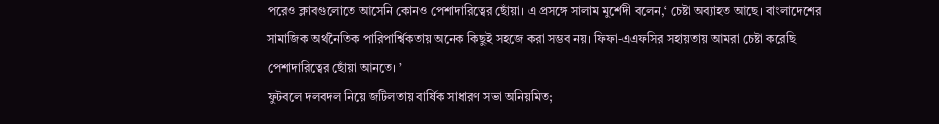পরেও ক্লাবগুলোতে আসেনি কোনও পেশাদারিত্বের ছোঁয়া। এ প্রসঙ্গে সালাম মুর্শেদী বলেন,‘ চেষ্টা অব্যাহত আছে। বাংলাদেশের সামাজিক অর্থনৈতিক পারিপার্শ্বিকতায় অনেক কিছুই সহজে করা সম্ভব নয়। ফিফা-এএফসির সহায়তায় আমরা চেষ্টা করেছি পেশাদারিত্বের ছোঁয়া আনতে। ’
ফুটবলে দলবদল নিয়ে জটিলতায় বার্ষিক সাধারণ সভা অনিয়মিত;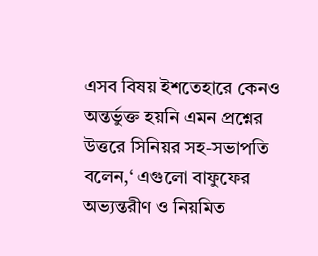এসব বিষয় ইশতেহারে কেনও অন্তর্ভুক্ত হয়নি এমন প্রশ্নের উত্তরে সিনিয়র সহ-সভাপতি বলেন,‘ এগুলো বাফুফের অভ্যন্তরীণ ও নিয়মিত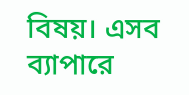বিষয়। এসব ব্যাপারে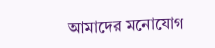আমাদের মনোযোগ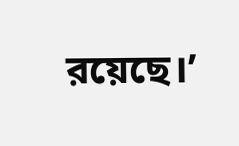রয়েছে।’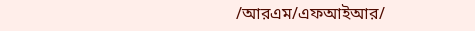/আরএম/এফআইআর/